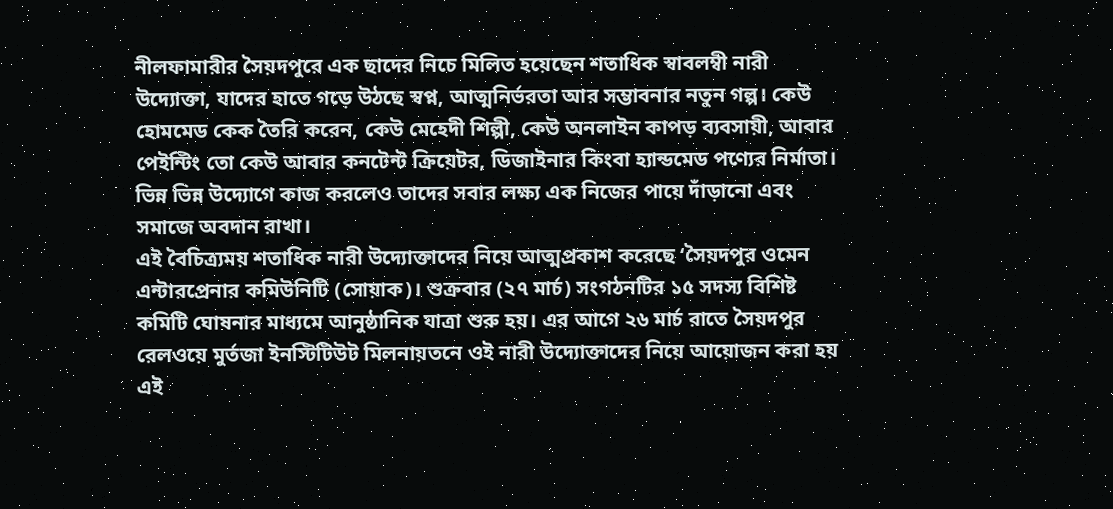নীলফামারীর সৈয়দপুরে এক ছাদের নিচে মিলিত হয়েছেন শতাধিক স্বাবলম্বী নারী উদ্যোক্তা, যাদের হাতে গড়ে উঠছে স্বপ্ন, আত্মনির্ভরতা আর সম্ভাবনার নতুন গল্প। কেউ হোমমেড কেক তৈরি করেন, কেউ মেহেদী শিল্পী, কেউ অনলাইন কাপড় ব্যবসায়ী, আবার পেইন্টিং তো কেউ আবার কনটেন্ট ক্রিয়েটর, ডিজাইনার কিংবা হ্যান্ডমেড পণ্যের নির্মাতা। ভিন্ন ভিন্ন উদ্যোগে কাজ করলেও তাদের সবার লক্ষ্য এক নিজের পায়ে দাঁড়ানো এবং সমাজে অবদান রাখা।
এই বৈচিত্র্যময় শতাধিক নারী উদ্যোক্তাদের নিয়ে আত্মপ্রকাশ করেছে ‘সৈয়দপুর ওমেন এন্টারপ্রেনার কমিউনিটি (সোয়াক)। শুক্রবার (২৭ মার্চ) সংগঠনটির ১৫ সদস্য বিশিষ্ট কমিটি ঘোষনার মাধ্যমে আনুষ্ঠানিক যাত্রা শুরু হয়। এর আগে ২৬ মার্চ রাতে সৈয়দপুর রেলওয়ে মুর্তজা ইনস্টিটিউট মিলনায়তনে ওই নারী উদ্যোক্তাদের নিয়ে আয়োজন করা হয় এই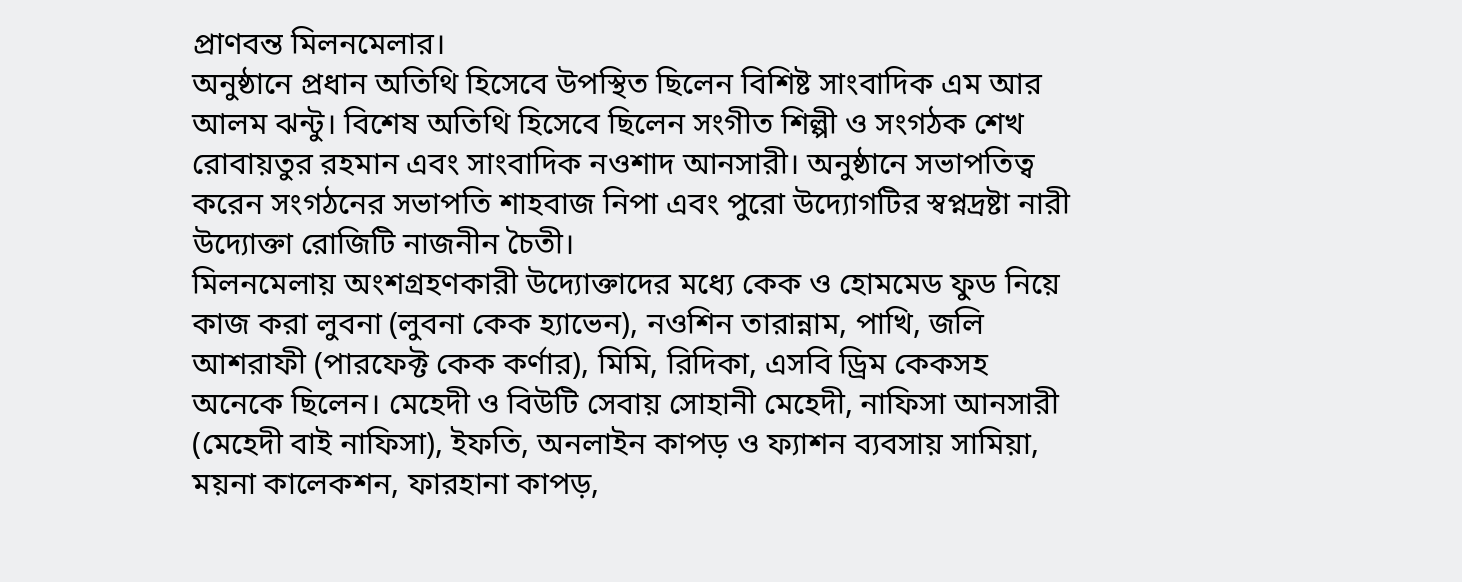প্রাণবন্ত মিলনমেলার।
অনুষ্ঠানে প্রধান অতিথি হিসেবে উপস্থিত ছিলেন বিশিষ্ট সাংবাদিক এম আর আলম ঝন্টু। বিশেষ অতিথি হিসেবে ছিলেন সংগীত শিল্পী ও সংগঠক শেখ রোবায়তুর রহমান এবং সাংবাদিক নওশাদ আনসারী। অনুষ্ঠানে সভাপতিত্ব করেন সংগঠনের সভাপতি শাহবাজ নিপা এবং পুরো উদ্যোগটির স্বপ্নদ্রষ্টা নারী উদ্যোক্তা রোজিটি নাজনীন চৈতী।
মিলনমেলায় অংশগ্রহণকারী উদ্যোক্তাদের মধ্যে কেক ও হোমমেড ফুড নিয়ে কাজ করা লুবনা (লুবনা কেক হ্যাভেন), নওশিন তারান্নাম, পাখি, জলি আশরাফী (পারফেক্ট কেক কর্ণার), মিমি, রিদিকা, এসবি ড্রিম কেকসহ অনেকে ছিলেন। মেহেদী ও বিউটি সেবায় সোহানী মেহেদী, নাফিসা আনসারী (মেহেদী বাই নাফিসা), ইফতি, অনলাইন কাপড় ও ফ্যাশন ব্যবসায় সামিয়া, ময়না কালেকশন, ফারহানা কাপড়,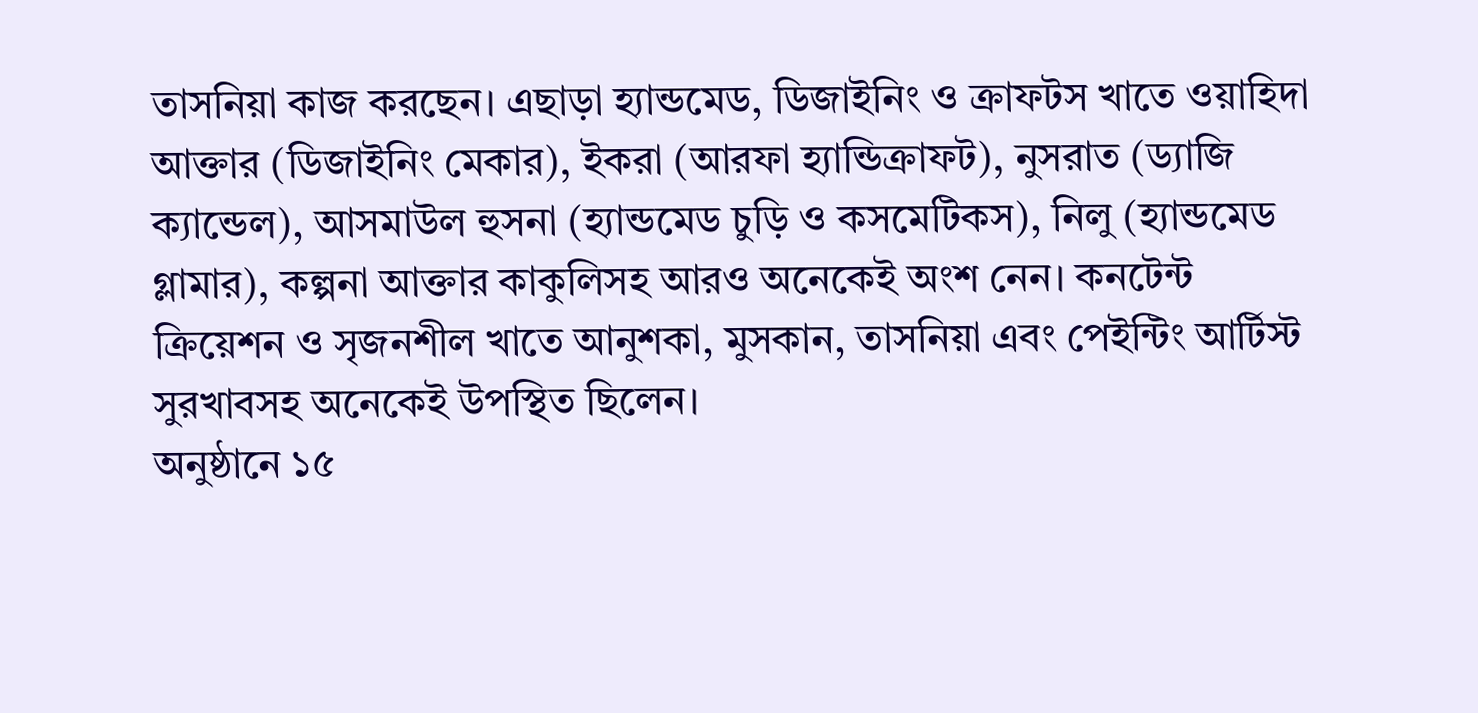তাসনিয়া কাজ করছেন। এছাড়া হ্যান্ডমেড, ডিজাইনিং ও ক্রাফটস খাতে ওয়াহিদা আক্তার (ডিজাইনিং মেকার), ইকরা (আরফা হ্যান্ডিক্রাফট), নুসরাত (ড্যাজি ক্যান্ডেল), আসমাউল হুসনা (হ্যান্ডমেড চুড়ি ও কসমেটিকস), নিলু (হ্যান্ডমেড গ্লামার), কল্পনা আক্তার কাকুলিসহ আরও অনেকেই অংশ নেন। কনটেন্ট ক্রিয়েশন ও সৃজনশীল খাতে আনুশকা, মুসকান, তাসনিয়া এবং পেইন্টিং আর্টিস্ট সুরখাবসহ অনেকেই উপস্থিত ছিলেন।
অনুষ্ঠানে ১৫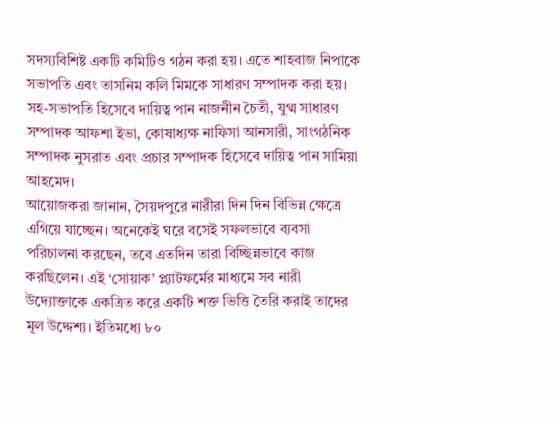সদস্যবিশিষ্ট একটি কমিটিও গঠন করা হয়। এতে শাহবাজ নিপাকে সভাপতি এবং তাসনিম কলি মিমকে সাধারণ সম্পাদক করা হয়। সহ-সভাপতি হিসেবে দায়িত্ব পান নাজনীন চৈতী, যুগ্ম সাধারণ সম্পাদক আফশা ইভা, কোষাধ্যক্ষ নাফিসা আনসারী, সাংগঠনিক সম্পাদক নুসরাত এবং প্রচার সম্পাদক হিসেবে দায়িত্ব পান সামিয়া আহমেদ।
আয়োজকরা জানান, সৈয়দপুরে নারীরা দিন দিন বিভিন্ন ক্ষেত্রে এগিয়ে যাচ্ছেন। অনেকেই ঘরে বসেই সফলভাবে ব্যবসা পরিচালনা করছেন, তবে এতদিন তারা বিচ্ছিন্নভাবে কাজ করছিলেন। এই ‘সোয়াক’ প্ল্যাটফর্মের মাধ্যমে সব নারী উদ্যোক্তাকে একত্রিত করে একটি শক্ত ভিত্তি তৈরি করাই তাদের মূল উদ্দেশ্য। ইতিমধ্যে ৮০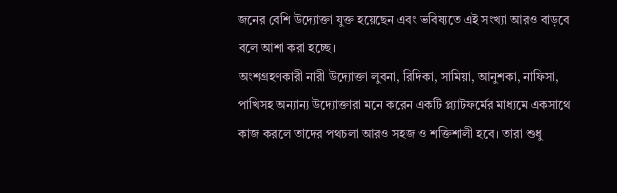জনের বেশি উদ্যোক্তা যুক্ত হয়েছেন এবং ভবিষ্যতে এই সংখ্যা আরও বাড়বে বলে আশা করা হচ্ছে।
অংশগ্রহণকারী নারী উদ্যোক্তা লুবনা, রিদিকা, সামিয়া, আনুশকা, নাফিসা, পাখিসহ অন্যান্য উদ্যোক্তারা মনে করেন একটি প্ল্যাটফর্মের মাধ্যমে একসাথে কাজ করলে তাদের পথচলা আরও সহজ ও শক্তিশালী হবে। তারা শুধু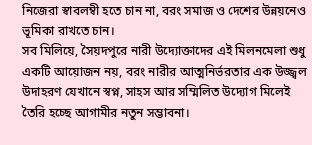নিজেরা স্বাবলম্বী হতে চান না, বরং সমাজ ও দেশের উন্নয়নেও ভূমিকা রাখতে চান।
সব মিলিয়ে, সৈয়দপুরে নারী উদ্যোক্তাদের এই মিলনমেলা শুধু একটি আয়োজন নয়, বরং নারীর আত্মনির্ভরতার এক উজ্জ্বল উদাহরণ যেখানে স্বপ্ন, সাহস আর সম্মিলিত উদ্যোগ মিলেই তৈরি হচ্ছে আগামীর নতুন সম্ভাবনা।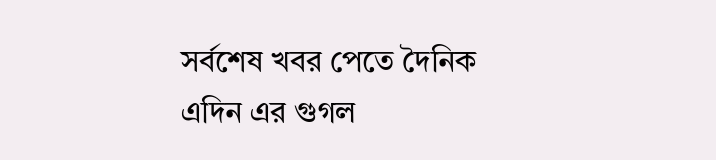সর্বশেষ খবর পেতে দৈনিক এদিন এর গুগল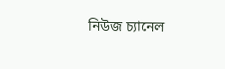নিউজ চ্যানেল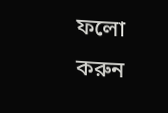ফলো করুন